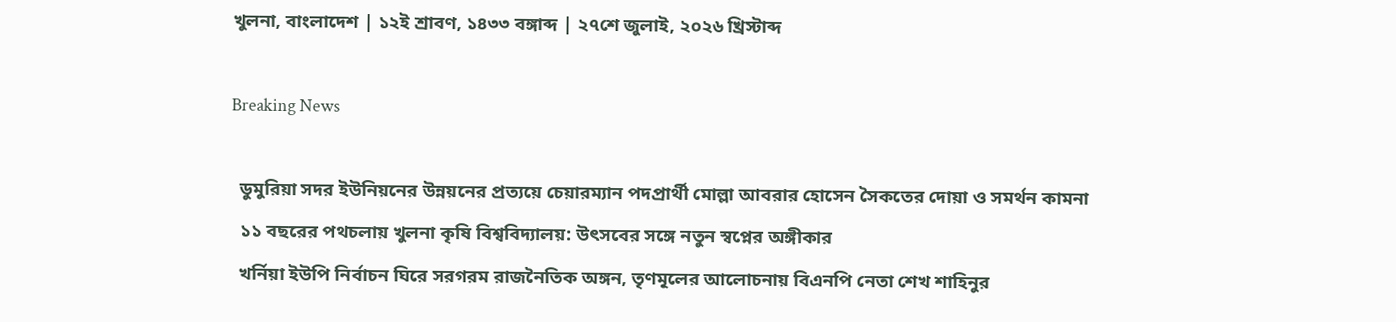খুলনা, বাংলাদেশ | ১২ই শ্রাবণ, ১৪৩৩ বঙ্গাব্দ | ২৭শে জুলাই, ২০২৬ খ্রিস্টাব্দ

Breaking News

  ডুমুরিয়া সদর ইউনিয়নের উন্নয়নের প্রত্যয়ে চেয়ারম্যান পদপ্রার্থী মোল্লা আবরার হোসেন সৈকতের দোয়া ও সমর্থন কামনা
  ১১ বছরের পথচলায় খুলনা কৃষি বিশ্ববিদ্যালয়: উৎসবের সঙ্গে নতুন স্বপ্নের অঙ্গীকার
  খর্নিয়া ইউপি নির্বাচন ঘিরে সরগরম রাজনৈতিক অঙ্গন, তৃণমূলের আলোচনায় বিএনপি নেতা শেখ শাহিনুর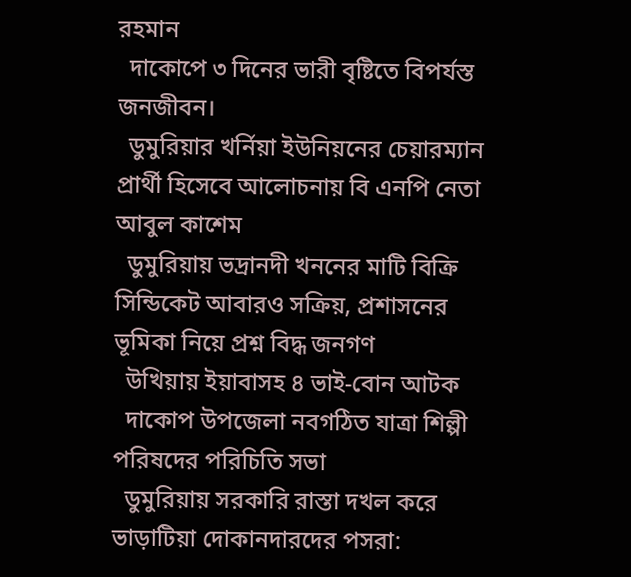রহমান
  দাকোপে ৩ দিনের ভারী বৃষ্টিতে বিপর্যস্ত জনজীবন।
  ডুমুরিয়ার খর্নিয়া ইউনিয়নের চেয়ারম্যান প্রার্থী হিসেবে আলোচনায় বি এনপি নেতা আবুল কাশেম
  ডুমুরিয়ায় ভদ্রানদী খননের মাটি বিক্রি সিন্ডিকেট আবারও সক্রিয়, প্রশাসনের ভূমিকা নিয়ে প্রশ্ন বিদ্ধ জনগণ
  উখিয়ায় ইয়াবাসহ ৪ ভাই-বোন আটক
  দাকোপ উপজেলা নবগঠিত যাত্রা শিল্পী পরিষদের পরিচিতি সভা
  ডুমুরিয়ায় সরকারি রাস্তা দখল করে ভাড়াটিয়া দোকানদারদের পসরা: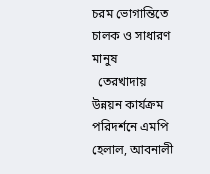চরম ভোগান্তিতে চালক ও সাধারণ মানুষ
  তেরখাদায় উন্নয়ন কার্যক্রম পরিদর্শনে এমপি হেলাল, আবনালী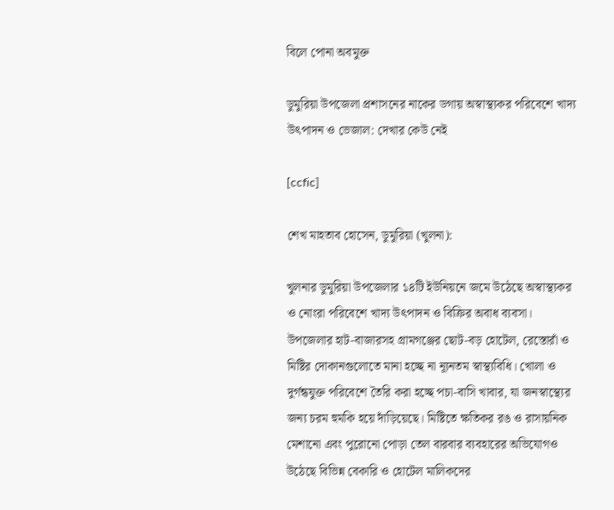বিলে পোনা অবমুক্ত

ডুমুরিয়া উপজেলা প্রশাসনের নাকের ডগায় অস্বাস্থ্যকর পরিবেশে খাদ্য উৎপাদন ও ভেজাল: দেখার কেউ নেই

[ccfic]

শেখ মাহতাব হোসেন, ডুমুরিয়া (খুলনা):

খুলনার ডুমুরিয়া উপজেলার ১৪টি ইউনিয়নে জমে উঠেছে অস্বাস্থ্যকর ও নোংরা পরিবেশে খাদ্য উৎপাদন ও বিক্রির অবাধ ব্যবসা। উপজেলার হাট-বাজারসহ গ্রামগঞ্জের ছোট-বড় হোটেল, রেস্তোরাঁ ও মিষ্টির দোকানগুলোতে মানা হচ্ছে না ন্যূনতম স্বাস্থ্যবিধি। খোলা ও দুর্গন্ধযুক্ত পরিবেশে তৈরি করা হচ্ছে পচা-বাসি খাবার, যা জনস্বাস্থ্যের জন্য চরম হুমকি হয়ে দাঁড়িয়েছে। মিষ্টিতে ক্ষতিকর রঙ ও রাসায়নিক মেশানো এবং পুরোনো পোড়া তেল বারবার ব্যবহারের অভিযোগও উঠেছে বিভিন্ন বেকারি ও হোটেল মালিকদের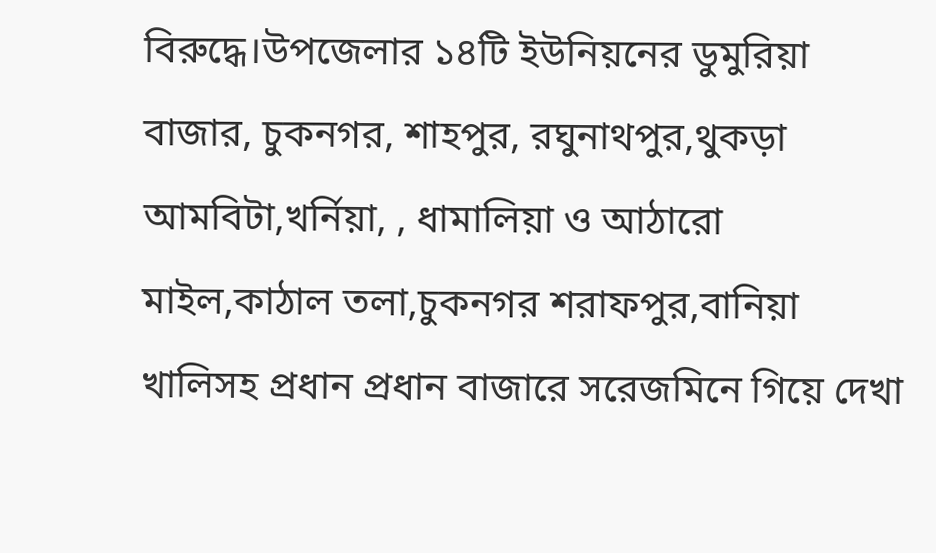বিরুদ্ধে।উপজেলার ১৪টি ইউনিয়নের ডুমুরিয়া বাজার, চুকনগর, শাহপুর, রঘুনাথপুর,থুকড়া আমবিটা,খর্নিয়া, , ধামালিয়া ও আঠারো মাইল,কাঠাল তলা,চুকনগর শরাফপুর,বানিয়া খালিসহ প্রধান প্রধান বাজারে সরেজমিনে গিয়ে দেখা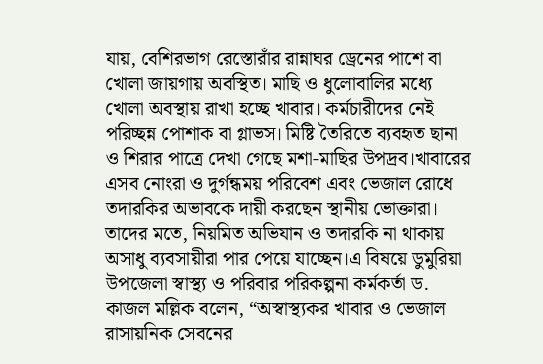যায়, বেশিরভাগ রেস্তোরাঁর রান্নাঘর ড্রেনের পাশে বা খোলা জায়গায় অবস্থিত। মাছি ও ধুলোবালির মধ্যে খোলা অবস্থায় রাখা হচ্ছে খাবার। কর্মচারীদের নেই পরিচ্ছন্ন পোশাক বা গ্লাভস। মিষ্টি তৈরিতে ব্যবহৃত ছানা ও শিরার পাত্রে দেখা গেছে মশা-মাছির উপদ্রব।খাবারের এসব নোংরা ও দুর্গন্ধময় পরিবেশ এবং ভেজাল রোধে তদারকির অভাবকে দায়ী করছেন স্থানীয় ভোক্তারা। তাদের মতে, নিয়মিত অভিযান ও তদারকি না থাকায় অসাধু ব্যবসায়ীরা পার পেয়ে যাচ্ছেন।এ বিষয়ে ডুমুরিয়া উপজেলা স্বাস্থ্য ও পরিবার পরিকল্পনা কর্মকর্তা ড. কাজল মল্লিক বলেন, “অস্বাস্থ্যকর খাবার ও ভেজাল রাসায়নিক সেবনের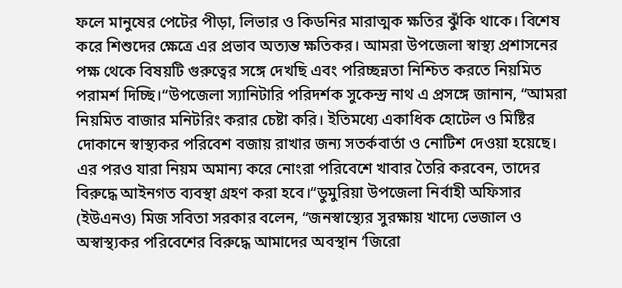ফলে মানুষের পেটের পীড়া, লিভার ও কিডনির মারাত্মক ক্ষতির ঝুঁকি থাকে। বিশেষ করে শিশুদের ক্ষেত্রে এর প্রভাব অত্যন্ত ক্ষতিকর। আমরা উপজেলা স্বাস্থ্য প্রশাসনের পক্ষ থেকে বিষয়টি গুরুত্বের সঙ্গে দেখছি এবং পরিচ্ছন্নতা নিশ্চিত করতে নিয়মিত পরামর্শ দিচ্ছি।“উপজেলা স্যানিটারি পরিদর্শক সুকেন্দ্র নাথ এ প্রসঙ্গে জানান, “আমরা নিয়মিত বাজার মনিটরিং করার চেষ্টা করি। ইতিমধ্যে একাধিক হোটেল ও মিষ্টির দোকানে স্বাস্থ্যকর পরিবেশ বজায় রাখার জন্য সতর্কবার্তা ও নোটিশ দেওয়া হয়েছে। এর পরও যারা নিয়ম অমান্য করে নোংরা পরিবেশে খাবার তৈরি করবেন, তাদের বিরুদ্ধে আইনগত ব্যবস্থা গ্রহণ করা হবে।“ডুমুরিয়া উপজেলা নির্বাহী অফিসার (ইউএনও) মিজ সবিতা সরকার বলেন, “জনস্বাস্থ্যের সুরক্ষায় খাদ্যে ভেজাল ও অস্বাস্থ্যকর পরিবেশের বিরুদ্ধে আমাদের অবস্থান ‘জিরো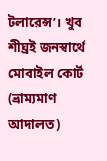টলারেন্স’। খুব শীঘ্রই জনস্বার্থে মোবাইল কোর্ট (ভ্রাম্যমাণ আদালত)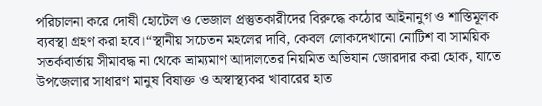পরিচালনা করে দোষী হোটেল ও ভেজাল প্রস্তুতকারীদের বিরুদ্ধে কঠোর আইনানুগ ও শাস্তিমূলক ব্যবস্থা গ্রহণ করা হবে।“স্থানীয় সচেতন মহলের দাবি, কেবল লোকদেখানো নোটিশ বা সাময়িক সতর্কবার্তায় সীমাবদ্ধ না থেকে ভ্রাম্যমাণ আদালতের নিয়মিত অভিযান জোরদার করা হোক, যাতে উপজেলার সাধারণ মানুষ বিষাক্ত ও অস্বাস্থ্যকর খাবারের হাত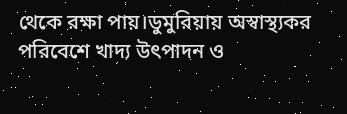থেকে রক্ষা পায়।ডুমুরিয়ায় অস্বাস্থ্যকর পরিবেশে খাদ্য উৎপাদন ও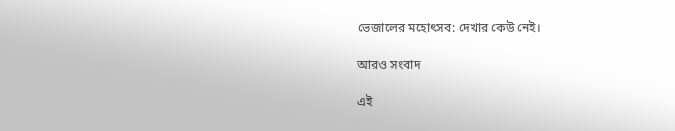ভেজালের মহোৎসব: দেখার কেউ নেই।

আরও সংবাদ

এই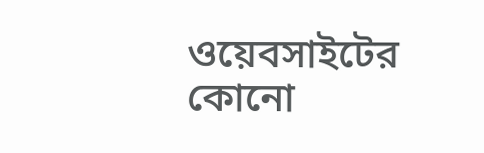ওয়েবসাইটের কোনো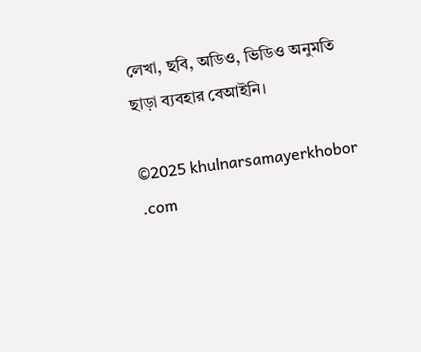লেখা, ছবি, অডিও, ভিডিও অনুমতি ছাড়া ব্যবহার বেআইনি।

©2025 khulnarsamayerkhobor .com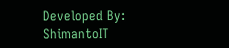Developed By: ShimantoIT